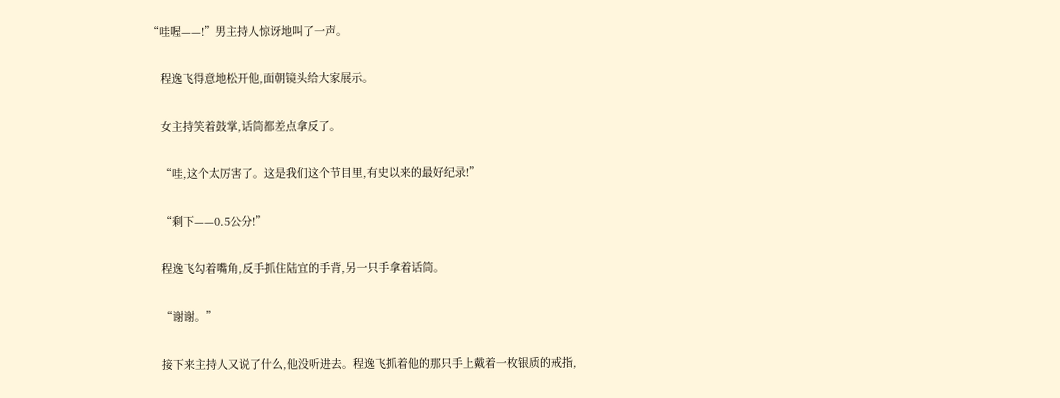“哇喔——!”男主持人惊讶地叫了一声。

    程逸飞得意地松开他,面朝镜头给大家展示。

    女主持笑着鼓掌,话筒都差点拿反了。

    “哇,这个太厉害了。这是我们这个节目里,有史以来的最好纪录!”

    “剩下——0.5公分!”

    程逸飞勾着嘴角,反手抓住陆宜的手背,另一只手拿着话筒。

    “谢谢。”

    接下来主持人又说了什么,他没听进去。程逸飞抓着他的那只手上戴着一枚银质的戒指,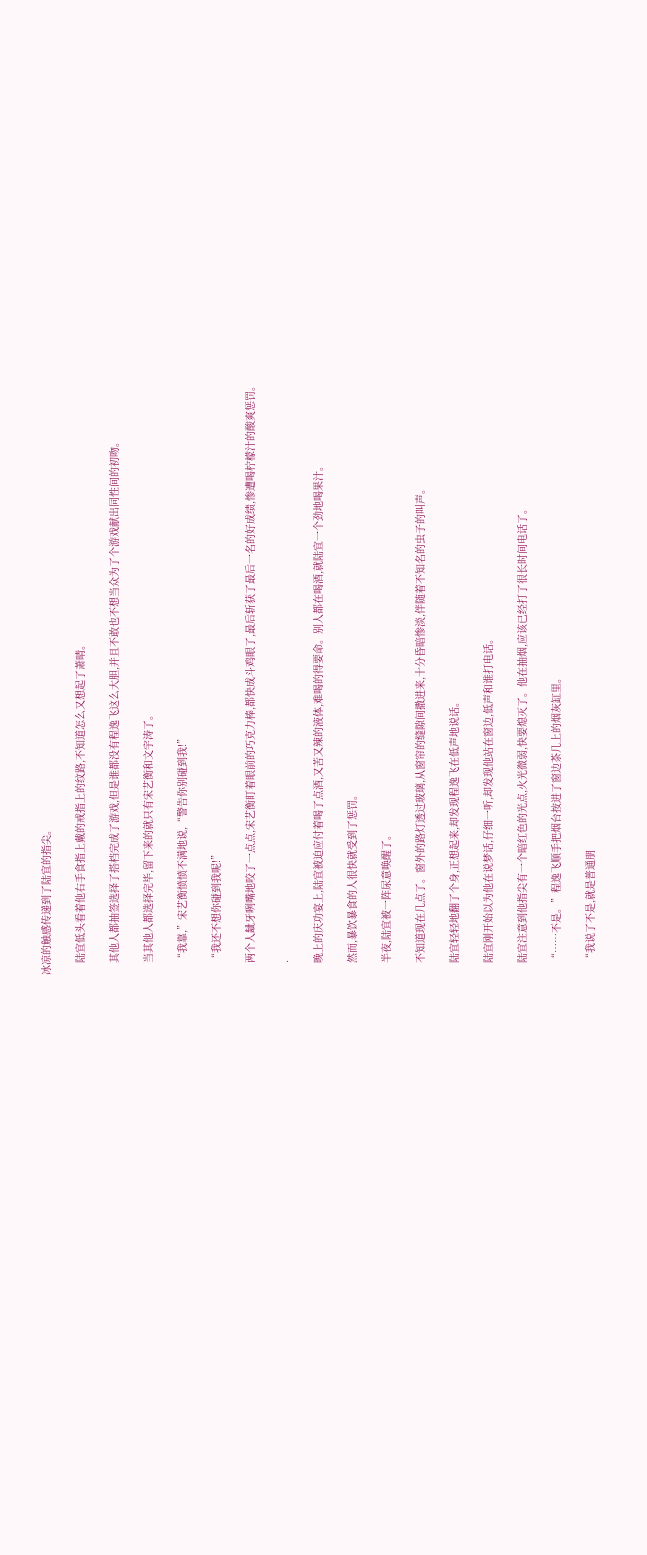冰凉的触感传递到了陆宜的指尖。

    陆宜低头看着他右手食指上戴的戒指上的纹路,不知道怎么又想起了萧晴。

    其他人都抽签选择了搭档完成了游戏,但是谁都没有程逸飞这么大胆,并且不敢也不想当众为了个游戏献出同性间的初吻。

    当其他人都选择完毕,留下来的就只有宋艺衡和文宇涛了。

    “我靠,”宋艺衡愤愤不满地说,“警告你别碰到我!”

    “我还不想你碰到我呢!”

    两个人龇牙咧嘴地咬了一点点,宋艺衡盯着眼前的巧克力棒,都快成斗鸡眼了,最后斩获了最后一名的好成绩,惨遭喝柠檬汁的酸爽惩罚。

    .

    晚上的庆功宴上,陆宜被迫应付着喝了点酒,又苦又辣的液体,难喝的得要命。别人都在喝酒,就陆宜一个劲地喝果汁。

    然而,暴饮暴食的人很快就受到了惩罚。

    半夜,陆宜被一阵尿意唤醒了。

    不知道现在几点了。窗外的路灯透过玻璃,从窗帘的缝隙间撒进来,十分昏暗惨淡,伴随着不知名的虫子的叫声。

    陆宜轻轻地翻了个身,正想起来,却发现程逸飞在低声地说话。

    陆宜刚开始以为他在说梦话,仔细一听,却发现他站在窗边,低声和谁打电话。

    陆宜注意到他指尖有一个暗红色的光点,火光微弱,快要熄灭了。他在抽烟,应该已经打了很长时间电话了。

    “……不是。”程逸飞顺手把烟台按进了窗边茶几上的烟灰缸里。

    “我说了不是,就是普通朋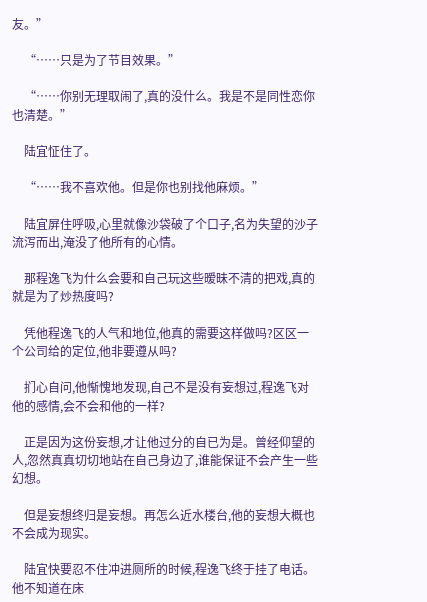友。”

    “……只是为了节目效果。”

    “……你别无理取闹了,真的没什么。我是不是同性恋你也清楚。”

    陆宜怔住了。

    “……我不喜欢他。但是你也别找他麻烦。”

    陆宜屏住呼吸,心里就像沙袋破了个口子,名为失望的沙子流泻而出,淹没了他所有的心情。

    那程逸飞为什么会要和自己玩这些暧昧不清的把戏,真的就是为了炒热度吗?

    凭他程逸飞的人气和地位,他真的需要这样做吗?区区一个公司给的定位,他非要遵从吗?

    扪心自问,他惭愧地发现,自己不是没有妄想过,程逸飞对他的感情,会不会和他的一样?

    正是因为这份妄想,才让他过分的自已为是。曾经仰望的人,忽然真真切切地站在自己身边了,谁能保证不会产生一些幻想。

    但是妄想终归是妄想。再怎么近水楼台,他的妄想大概也不会成为现实。

    陆宜快要忍不住冲进厕所的时候,程逸飞终于挂了电话。他不知道在床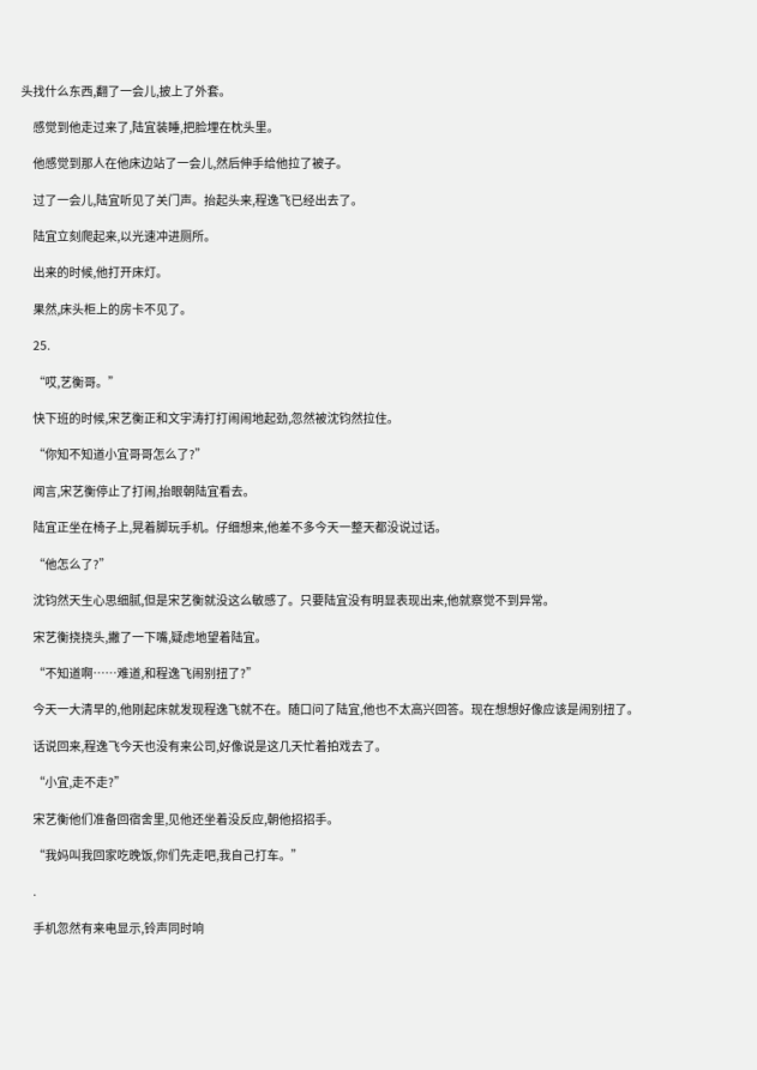头找什么东西,翻了一会儿,披上了外套。

    感觉到他走过来了,陆宜装睡,把脸埋在枕头里。

    他感觉到那人在他床边站了一会儿,然后伸手给他拉了被子。

    过了一会儿,陆宜听见了关门声。抬起头来,程逸飞已经出去了。

    陆宜立刻爬起来,以光速冲进厕所。

    出来的时候,他打开床灯。

    果然,床头柜上的房卡不见了。

    25.

    “哎,艺衡哥。”

    快下班的时候,宋艺衡正和文宇涛打打闹闹地起劲,忽然被沈钧然拉住。

    “你知不知道小宜哥哥怎么了?”

    闻言,宋艺衡停止了打闹,抬眼朝陆宜看去。

    陆宜正坐在椅子上,晃着脚玩手机。仔细想来,他差不多今天一整天都没说过话。

    “他怎么了?”

    沈钧然天生心思细腻,但是宋艺衡就没这么敏感了。只要陆宜没有明显表现出来,他就察觉不到异常。

    宋艺衡挠挠头,撇了一下嘴,疑虑地望着陆宜。

    “不知道啊……难道,和程逸飞闹别扭了?”

    今天一大清早的,他刚起床就发现程逸飞就不在。随口问了陆宜,他也不太高兴回答。现在想想好像应该是闹别扭了。

    话说回来,程逸飞今天也没有来公司,好像说是这几天忙着拍戏去了。

    “小宜,走不走?”

    宋艺衡他们准备回宿舍里,见他还坐着没反应,朝他招招手。

    “我妈叫我回家吃晚饭,你们先走吧,我自己打车。”

    .

    手机忽然有来电显示,铃声同时响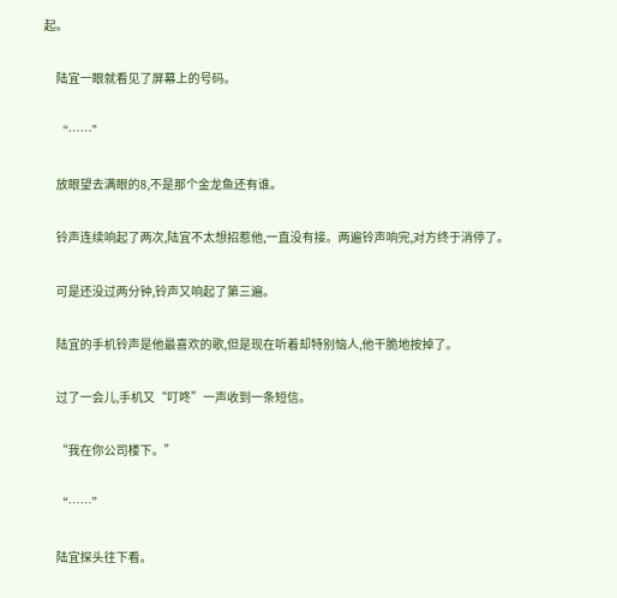起。

    陆宜一眼就看见了屏幕上的号码。

    “……”

    放眼望去满眼的8,不是那个金龙鱼还有谁。

    铃声连续响起了两次,陆宜不太想招惹他,一直没有接。两遍铃声响完,对方终于消停了。

    可是还没过两分钟,铃声又响起了第三遍。

    陆宜的手机铃声是他最喜欢的歌,但是现在听着却特别恼人,他干脆地按掉了。

    过了一会儿,手机又“叮咚”一声收到一条短信。

    “我在你公司楼下。”

    “……”

    陆宜探头往下看。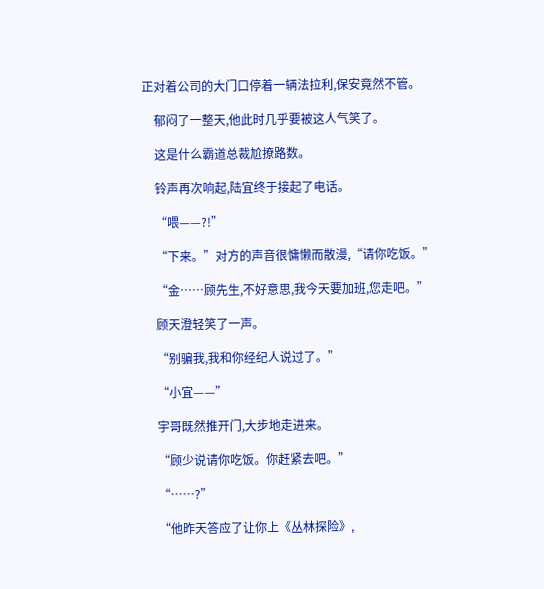正对着公司的大门口停着一辆法拉利,保安竟然不管。

    郁闷了一整天,他此时几乎要被这人气笑了。

    这是什么霸道总裁尬撩路数。

    铃声再次响起,陆宜终于接起了电话。

    “喂——?!”

    “下来。”对方的声音很慵懒而散漫,“请你吃饭。”

    “金……顾先生,不好意思,我今天要加班,您走吧。”

    顾天澄轻笑了一声。

    “别骗我,我和你经纪人说过了。”

    “小宜——”

    宇哥既然推开门,大步地走进来。

    “顾少说请你吃饭。你赶紧去吧。”

    “……?”

    “他昨天答应了让你上《丛林探险》,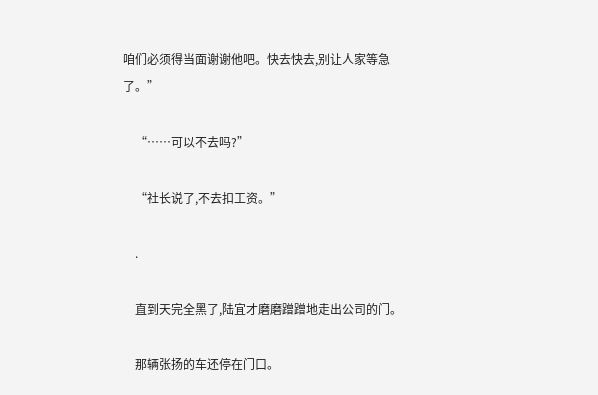咱们必须得当面谢谢他吧。快去快去,别让人家等急了。”

    “……可以不去吗?”

    “社长说了,不去扣工资。”

    .

    直到天完全黑了,陆宜才磨磨蹭蹭地走出公司的门。

    那辆张扬的车还停在门口。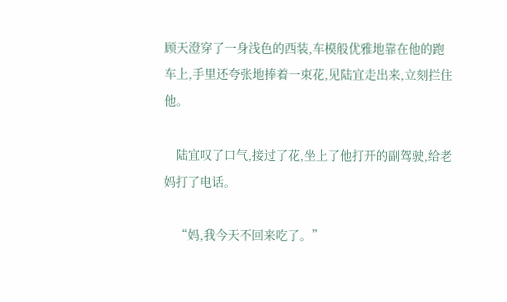顾天澄穿了一身浅色的西装,车模般优雅地靠在他的跑车上,手里还夸张地捧着一束花,见陆宜走出来,立刻拦住他。

    陆宜叹了口气,接过了花,坐上了他打开的副驾驶,给老妈打了电话。

    “妈,我今天不回来吃了。”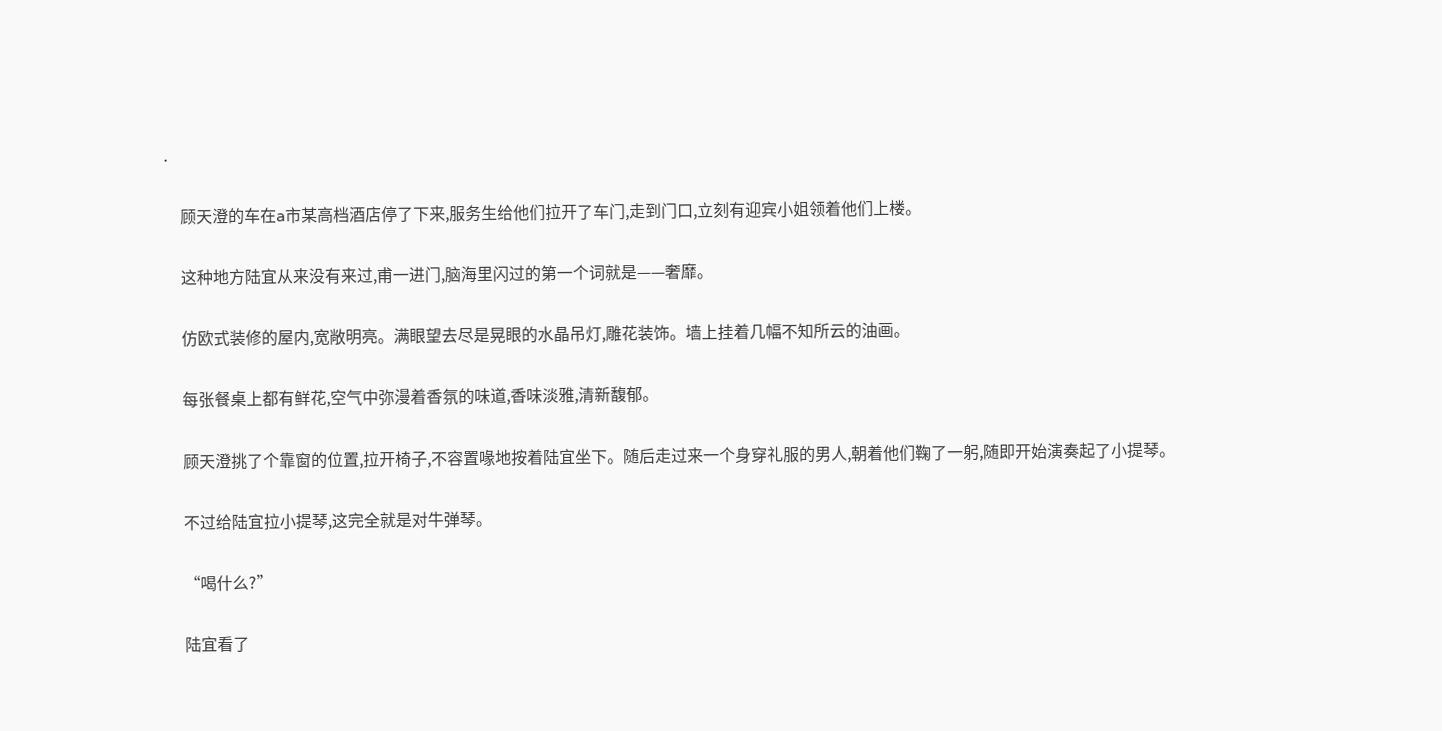.

    顾天澄的车在a市某高档酒店停了下来,服务生给他们拉开了车门,走到门口,立刻有迎宾小姐领着他们上楼。

    这种地方陆宜从来没有来过,甫一进门,脑海里闪过的第一个词就是——奢靡。

    仿欧式装修的屋内,宽敞明亮。满眼望去尽是晃眼的水晶吊灯,雕花装饰。墙上挂着几幅不知所云的油画。

    每张餐桌上都有鲜花,空气中弥漫着香氛的味道,香味淡雅,清新馥郁。

    顾天澄挑了个靠窗的位置,拉开椅子,不容置喙地按着陆宜坐下。随后走过来一个身穿礼服的男人,朝着他们鞠了一躬,随即开始演奏起了小提琴。

    不过给陆宜拉小提琴,这完全就是对牛弹琴。

    “喝什么?”

    陆宜看了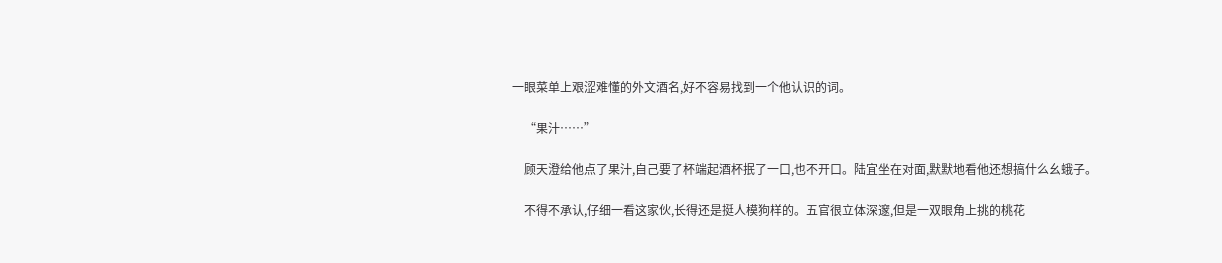一眼菜单上艰涩难懂的外文酒名,好不容易找到一个他认识的词。

    “果汁……”

    顾天澄给他点了果汁,自己要了杯端起酒杯抿了一口,也不开口。陆宜坐在对面,默默地看他还想搞什么幺蛾子。

    不得不承认,仔细一看这家伙,长得还是挺人模狗样的。五官很立体深邃,但是一双眼角上挑的桃花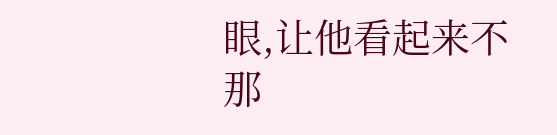眼,让他看起来不那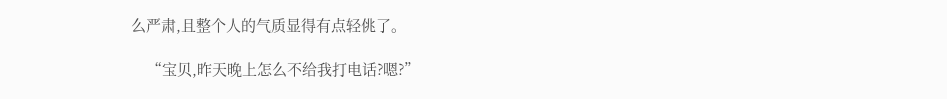么严肃,且整个人的气质显得有点轻佻了。

    “宝贝,昨天晚上怎么不给我打电话?嗯?”